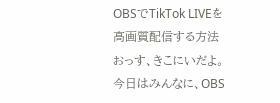OBSでTikTok LIVEを高画質配信する方法
おっす、きこにいだよ。
今日はみんなに、OBS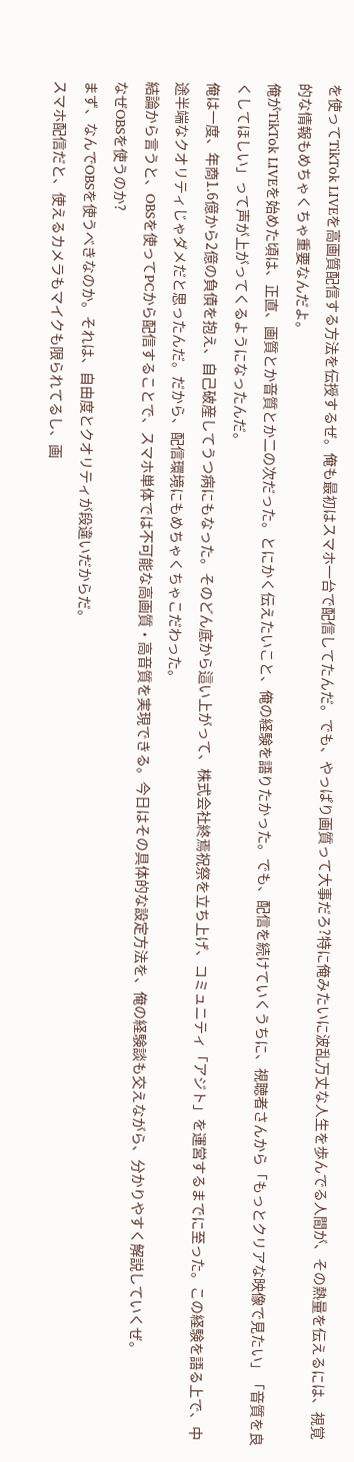を使ってTikTok LIVEを高画質配信する方法を伝授するぜ。俺も最初はスマホ一台で配信してたんだ。でも、やっぱり画質って大事だろ?特に俺みたいに波乱万丈な人生を歩んでる人間が、その熱量を伝えるには、視覚的な情報もめちゃくちゃ重要なんだよ。
俺がTikTok LIVEを始めた頃は、正直、画質とか音質とか二の次だった。とにかく伝えたいこと、俺の経験を語りたかった。でも、配信を続けていくうちに、視聴者さんから「もっとクリアな映像で見たい」「音質を良くしてほしい」って声が上がってくるようになったんだ。
俺は一度、年商1.6億から2億の負債を抱え、自己破産してうつ病にもなった。そのどん底から這い上がって、株式会社終焉祝祭を立ち上げ、コミュニティ「アジト」を運営するまでに至った。この経験を語る上で、中途半端なクオリティじゃダメだと思ったんだ。だから、配信環境にもめちゃくちゃこだわった。
結論から言うと、OBSを使ってPCから配信することで、スマホ単体では不可能な高画質・高音質を実現できる。今日はその具体的な設定方法を、俺の経験談も交えながら、分かりやすく解説していくぜ。
なぜOBSを使うのか?
まず、なんでOBSを使うべきなのか。それは、自由度とクオリティが段違いだからだ。
スマホ配信だと、使えるカメラもマイクも限られてるし、画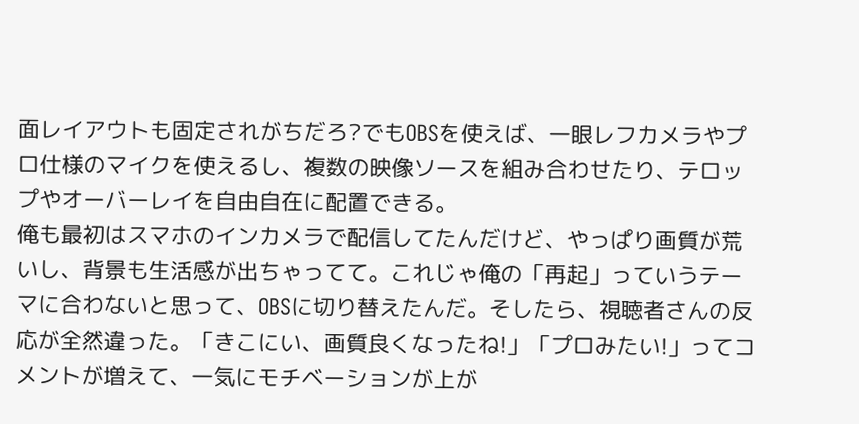面レイアウトも固定されがちだろ?でもOBSを使えば、一眼レフカメラやプロ仕様のマイクを使えるし、複数の映像ソースを組み合わせたり、テロップやオーバーレイを自由自在に配置できる。
俺も最初はスマホのインカメラで配信してたんだけど、やっぱり画質が荒いし、背景も生活感が出ちゃってて。これじゃ俺の「再起」っていうテーマに合わないと思って、OBSに切り替えたんだ。そしたら、視聴者さんの反応が全然違った。「きこにい、画質良くなったね!」「プロみたい!」ってコメントが増えて、一気にモチベーションが上が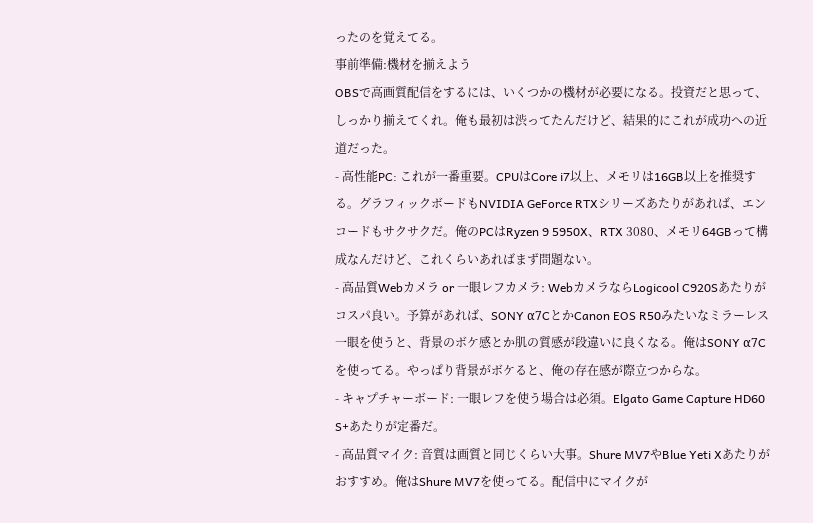ったのを覚えてる。
事前準備:機材を揃えよう
OBSで高画質配信をするには、いくつかの機材が必要になる。投資だと思って、しっかり揃えてくれ。俺も最初は渋ってたんだけど、結果的にこれが成功への近道だった。
- 高性能PC: これが一番重要。CPUはCore i7以上、メモリは16GB以上を推奨する。グラフィックボードもNVIDIA GeForce RTXシリーズあたりがあれば、エンコードもサクサクだ。俺のPCはRyzen 9 5950X、RTX 3080、メモリ64GBって構成なんだけど、これくらいあればまず問題ない。
- 高品質Webカメラ or 一眼レフカメラ: WebカメラならLogicool C920Sあたりがコスパ良い。予算があれば、SONY α7CとかCanon EOS R50みたいなミラーレス一眼を使うと、背景のボケ感とか肌の質感が段違いに良くなる。俺はSONY α7Cを使ってる。やっぱり背景がボケると、俺の存在感が際立つからな。
- キャプチャーボード: 一眼レフを使う場合は必須。Elgato Game Capture HD60 S+あたりが定番だ。
- 高品質マイク: 音質は画質と同じくらい大事。Shure MV7やBlue Yeti Xあたりがおすすめ。俺はShure MV7を使ってる。配信中にマイクが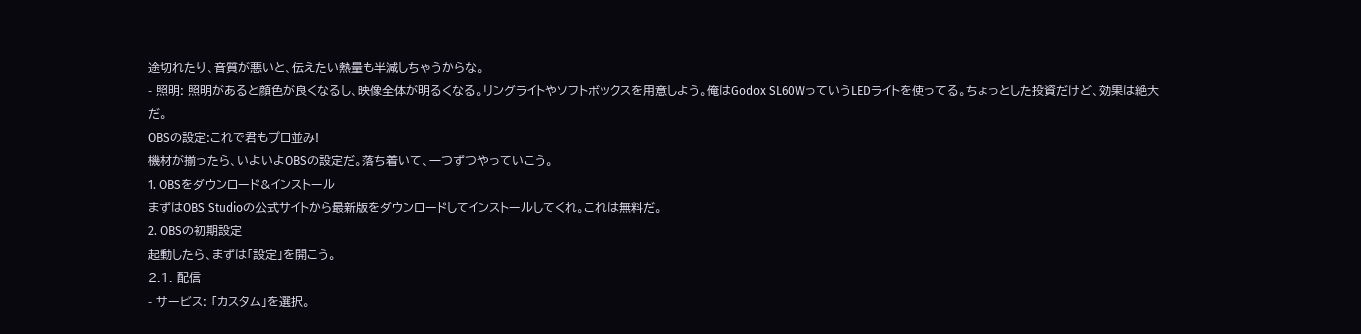途切れたり、音質が悪いと、伝えたい熱量も半減しちゃうからな。
- 照明: 照明があると顔色が良くなるし、映像全体が明るくなる。リングライトやソフトボックスを用意しよう。俺はGodox SL60WっていうLEDライトを使ってる。ちょっとした投資だけど、効果は絶大だ。
OBSの設定:これで君もプロ並み!
機材が揃ったら、いよいよOBSの設定だ。落ち着いて、一つずつやっていこう。
1. OBSをダウンロード&インストール
まずはOBS Studioの公式サイトから最新版をダウンロードしてインストールしてくれ。これは無料だ。
2. OBSの初期設定
起動したら、まずは「設定」を開こう。
2.1. 配信
- サービス: 「カスタム」を選択。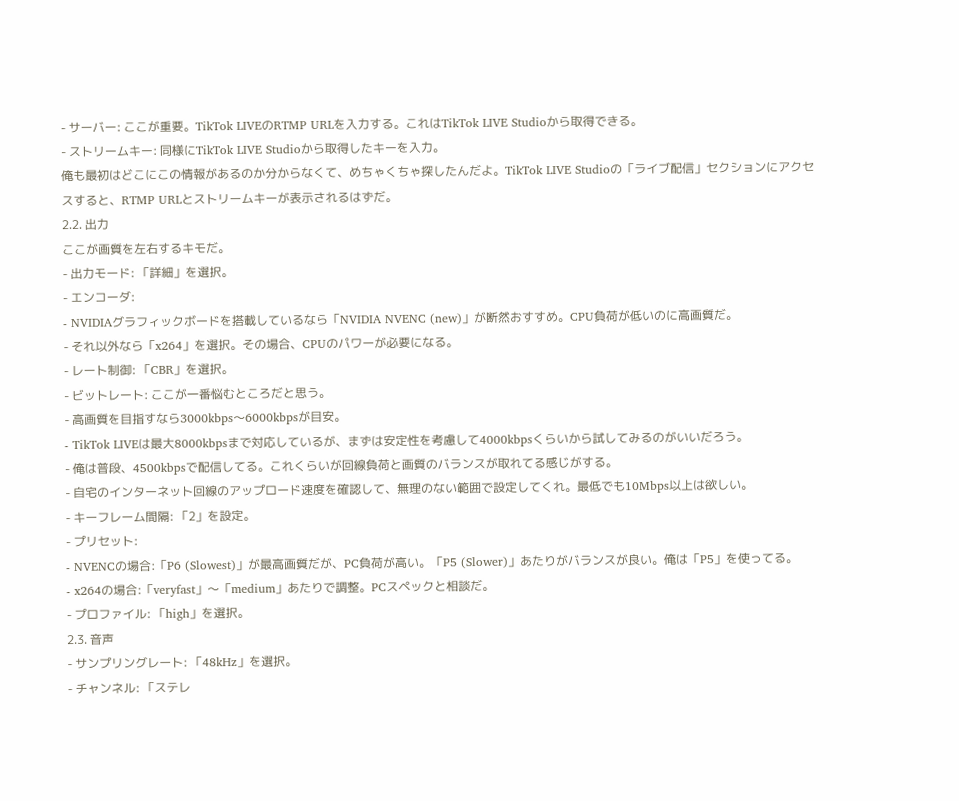- サーバー: ここが重要。TikTok LIVEのRTMP URLを入力する。これはTikTok LIVE Studioから取得できる。
- ストリームキー: 同様にTikTok LIVE Studioから取得したキーを入力。
俺も最初はどこにこの情報があるのか分からなくて、めちゃくちゃ探したんだよ。TikTok LIVE Studioの「ライブ配信」セクションにアクセスすると、RTMP URLとストリームキーが表示されるはずだ。
2.2. 出力
ここが画質を左右するキモだ。
- 出力モード: 「詳細」を選択。
- エンコーダ:
- NVIDIAグラフィックボードを搭載しているなら「NVIDIA NVENC (new)」が断然おすすめ。CPU負荷が低いのに高画質だ。
- それ以外なら「x264」を選択。その場合、CPUのパワーが必要になる。
- レート制御: 「CBR」を選択。
- ビットレート: ここが一番悩むところだと思う。
- 高画質を目指すなら3000kbps〜6000kbpsが目安。
- TikTok LIVEは最大8000kbpsまで対応しているが、まずは安定性を考慮して4000kbpsくらいから試してみるのがいいだろう。
- 俺は普段、4500kbpsで配信してる。これくらいが回線負荷と画質のバランスが取れてる感じがする。
- 自宅のインターネット回線のアップロード速度を確認して、無理のない範囲で設定してくれ。最低でも10Mbps以上は欲しい。
- キーフレーム間隔: 「2」を設定。
- プリセット:
- NVENCの場合:「P6 (Slowest)」が最高画質だが、PC負荷が高い。「P5 (Slower)」あたりがバランスが良い。俺は「P5」を使ってる。
- x264の場合:「veryfast」〜「medium」あたりで調整。PCスペックと相談だ。
- プロファイル: 「high」を選択。
2.3. 音声
- サンプリングレート: 「48kHz」を選択。
- チャンネル: 「ステレ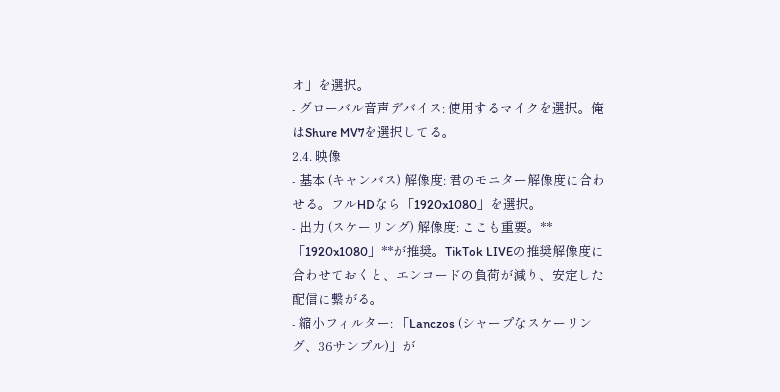オ」を選択。
- グローバル音声デバイス: 使用するマイクを選択。俺はShure MV7を選択してる。
2.4. 映像
- 基本 (キャンバス) 解像度: 君のモニター解像度に合わせる。フルHDなら「1920x1080」を選択。
- 出力 (スケーリング) 解像度: ここも重要。**「1920x1080」**が推奨。TikTok LIVEの推奨解像度に合わせておくと、エンコードの負荷が減り、安定した配信に繋がる。
- 縮小フィルター: 「Lanczos (シャープなスケーリング、36サンプル)」が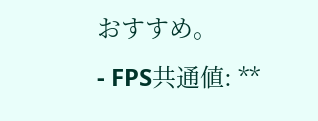おすすめ。
- FPS共通値: **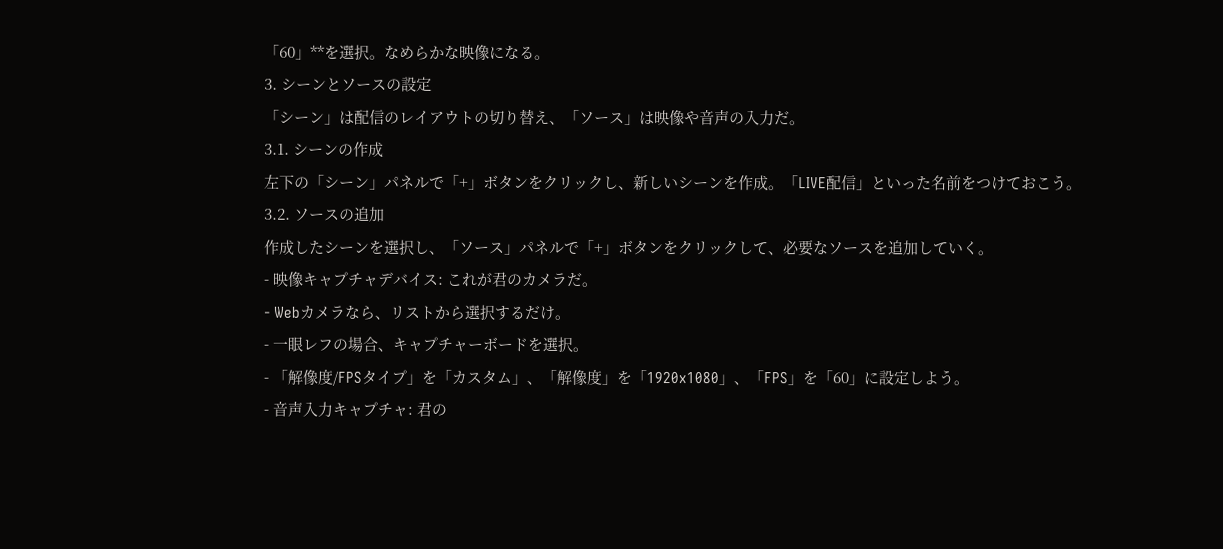「60」**を選択。なめらかな映像になる。
3. シーンとソースの設定
「シーン」は配信のレイアウトの切り替え、「ソース」は映像や音声の入力だ。
3.1. シーンの作成
左下の「シーン」パネルで「+」ボタンをクリックし、新しいシーンを作成。「LIVE配信」といった名前をつけておこう。
3.2. ソースの追加
作成したシーンを選択し、「ソース」パネルで「+」ボタンをクリックして、必要なソースを追加していく。
- 映像キャプチャデバイス: これが君のカメラだ。
- Webカメラなら、リストから選択するだけ。
- 一眼レフの場合、キャプチャーボードを選択。
- 「解像度/FPSタイプ」を「カスタム」、「解像度」を「1920x1080」、「FPS」を「60」に設定しよう。
- 音声入力キャプチャ: 君の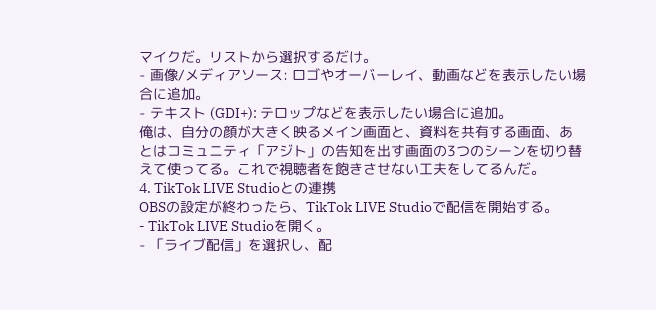マイクだ。リストから選択するだけ。
- 画像/メディアソース: ロゴやオーバーレイ、動画などを表示したい場合に追加。
- テキスト (GDI+): テロップなどを表示したい場合に追加。
俺は、自分の顔が大きく映るメイン画面と、資料を共有する画面、あとはコミュニティ「アジト」の告知を出す画面の3つのシーンを切り替えて使ってる。これで視聴者を飽きさせない工夫をしてるんだ。
4. TikTok LIVE Studioとの連携
OBSの設定が終わったら、TikTok LIVE Studioで配信を開始する。
- TikTok LIVE Studioを開く。
- 「ライブ配信」を選択し、配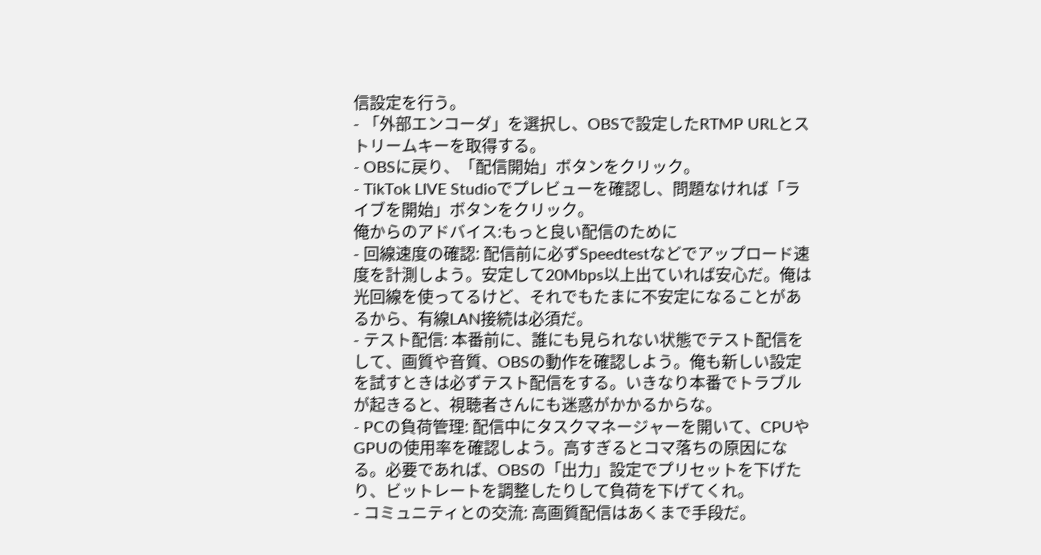信設定を行う。
- 「外部エンコーダ」を選択し、OBSで設定したRTMP URLとストリームキーを取得する。
- OBSに戻り、「配信開始」ボタンをクリック。
- TikTok LIVE Studioでプレビューを確認し、問題なければ「ライブを開始」ボタンをクリック。
俺からのアドバイス:もっと良い配信のために
- 回線速度の確認: 配信前に必ずSpeedtestなどでアップロード速度を計測しよう。安定して20Mbps以上出ていれば安心だ。俺は光回線を使ってるけど、それでもたまに不安定になることがあるから、有線LAN接続は必須だ。
- テスト配信: 本番前に、誰にも見られない状態でテスト配信をして、画質や音質、OBSの動作を確認しよう。俺も新しい設定を試すときは必ずテスト配信をする。いきなり本番でトラブルが起きると、視聴者さんにも迷惑がかかるからな。
- PCの負荷管理: 配信中にタスクマネージャーを開いて、CPUやGPUの使用率を確認しよう。高すぎるとコマ落ちの原因になる。必要であれば、OBSの「出力」設定でプリセットを下げたり、ビットレートを調整したりして負荷を下げてくれ。
- コミュニティとの交流: 高画質配信はあくまで手段だ。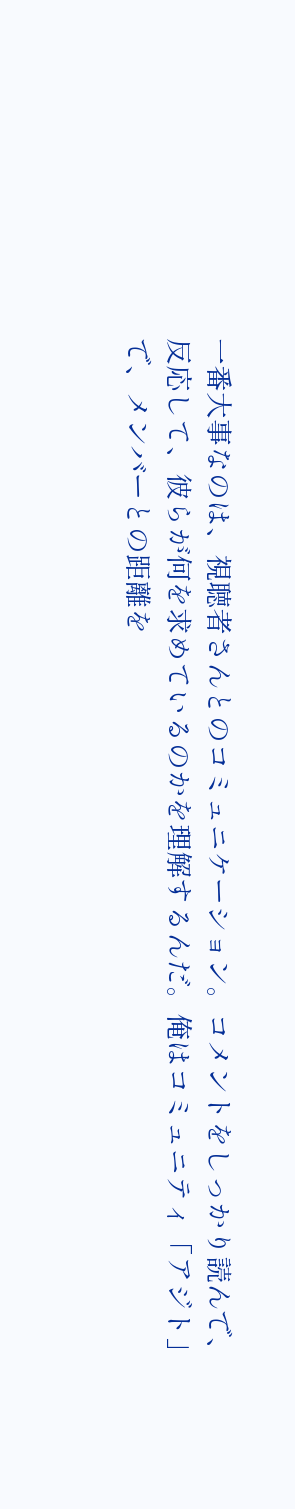一番大事なのは、視聴者さんとのコミュニケーション。コメントをしっかり読んで、反応して、彼らが何を求めているのかを理解するんだ。俺はコミュニティ「アジト」で、メンバーとの距離を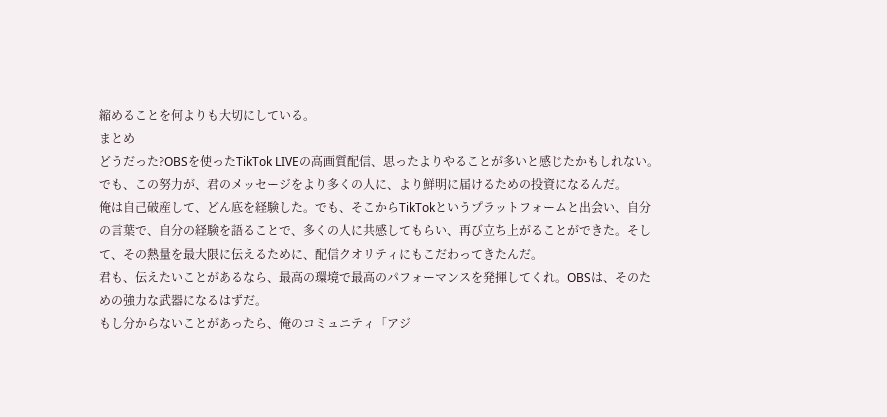縮めることを何よりも大切にしている。
まとめ
どうだった?OBSを使ったTikTok LIVEの高画質配信、思ったよりやることが多いと感じたかもしれない。でも、この努力が、君のメッセージをより多くの人に、より鮮明に届けるための投資になるんだ。
俺は自己破産して、どん底を経験した。でも、そこからTikTokというプラットフォームと出会い、自分の言葉で、自分の経験を語ることで、多くの人に共感してもらい、再び立ち上がることができた。そして、その熱量を最大限に伝えるために、配信クオリティにもこだわってきたんだ。
君も、伝えたいことがあるなら、最高の環境で最高のパフォーマンスを発揮してくれ。OBSは、そのための強力な武器になるはずだ。
もし分からないことがあったら、俺のコミュニティ「アジ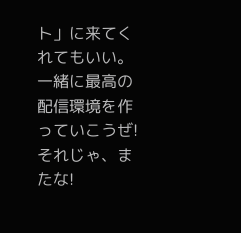ト」に来てくれてもいい。一緒に最高の配信環境を作っていこうぜ!
それじゃ、またな!